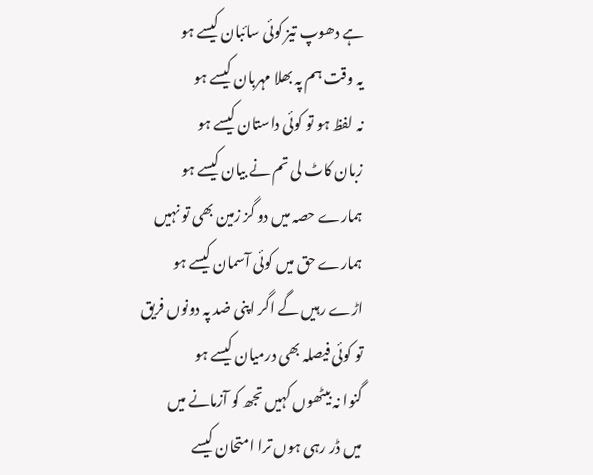ہے دھوپ تیز کوئی سائبان کیسے ہو
یہ وقت ہم پہ بھلا مہربان کیسے ہو
نہ لفظ ہو تو کوئی داستان کیسے ہو
زبان کاٹ لی تم نے بیان کیسے ہو
ہمارے حصہ میں دو گز زمین بھی تو نہیں
ہمارے حق میں کوئی آسمان کیسے ہو
اڑے رہیں گے اگر اپنی ضد پہ دونوں فریق
تو کوئی فیصلہ بھی درمیان کیسے ہو
گنوا نہ بیٹھوں کہیں تجھ کو آزمانے میں
میں ڈر رہی ہوں ترا امتحان کیسے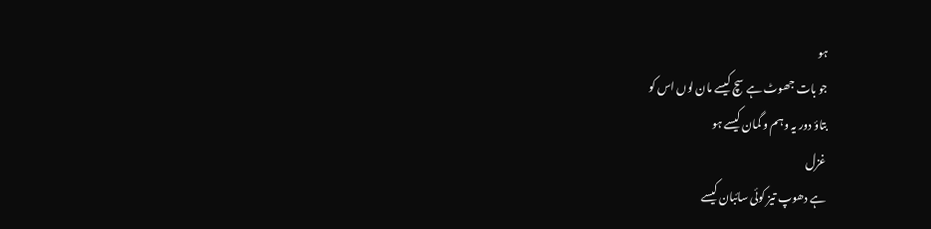ہو
جو بات جھوٹ ہے سچ کیسے مان لوں اس کو
بتاؤ دور یہ وہم و گمان کیسے ہو
غزل
ہے دھوپ تیز کوئی سائبان کیسے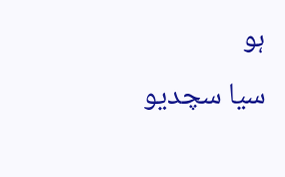ہو
سیا سچدیو